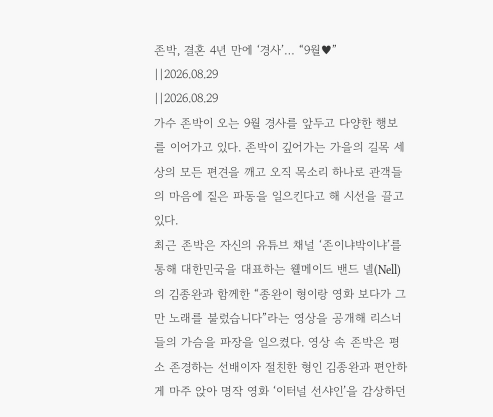존박, 결혼 4년 만에 ‘경사’… “9월♥”
||2026.08.29
||2026.08.29
가수 존박이 오는 9월 경사를 앞두고 다양한 행보를 이어가고 있다. 존박이 깊어가는 가을의 길목 세상의 모든 편견을 깨고 오직 목소리 하나로 관객들의 마음에 짙은 파동을 일으킨다고 해 시선을 끌고 있다.
최근 존박은 자신의 유튜브 채널 ‘존이냐박이냐’를 통해 대한민국을 대표하는 웰메이드 밴드 넬(Nell)의 김종완과 함께한 “종완이 형이랑 영화 보다가 그만 노래를 불렀습니다”라는 영상을 공개해 리스너들의 가슴을 파장을 일으켰다. 영상 속 존박은 평소 존경하는 선배이자 절친한 형인 김종완과 편안하게 마주 앉아 명작 영화 ‘이터널 선샤인’을 감상하던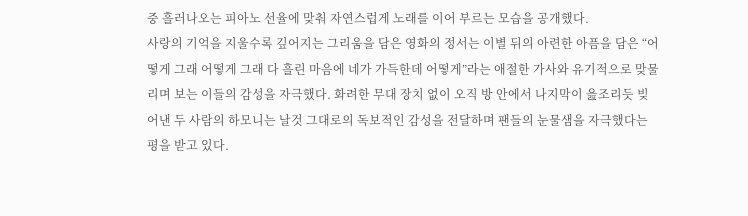중 흘러나오는 피아노 선율에 맞춰 자연스럽게 노래를 이어 부르는 모습을 공개했다.
사랑의 기억을 지울수록 깊어지는 그리움을 담은 영화의 정서는 이별 뒤의 아련한 아픔을 담은 “어떻게 그래 어떻게 그래 다 흘린 마음에 네가 가득한데 어떻게”라는 애절한 가사와 유기적으로 맞물리며 보는 이들의 감성을 자극했다. 화려한 무대 장치 없이 오직 방 안에서 나지막이 읊조리듯 빚어낸 두 사람의 하모니는 날것 그대로의 독보적인 감성을 전달하며 팬들의 눈물샘을 자극했다는 평을 받고 있다.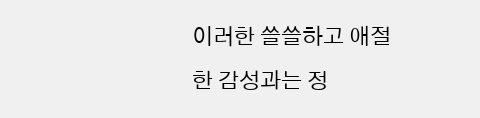이러한 쓸쓸하고 애절한 감성과는 정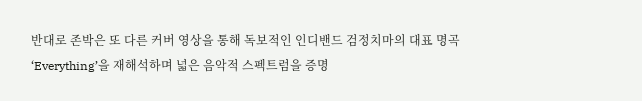반대로 존박은 또 다른 커버 영상을 통해 독보적인 인디밴드 검정치마의 대표 명곡 ‘Everything’을 재해석하며 넓은 음악적 스펙트럼을 증명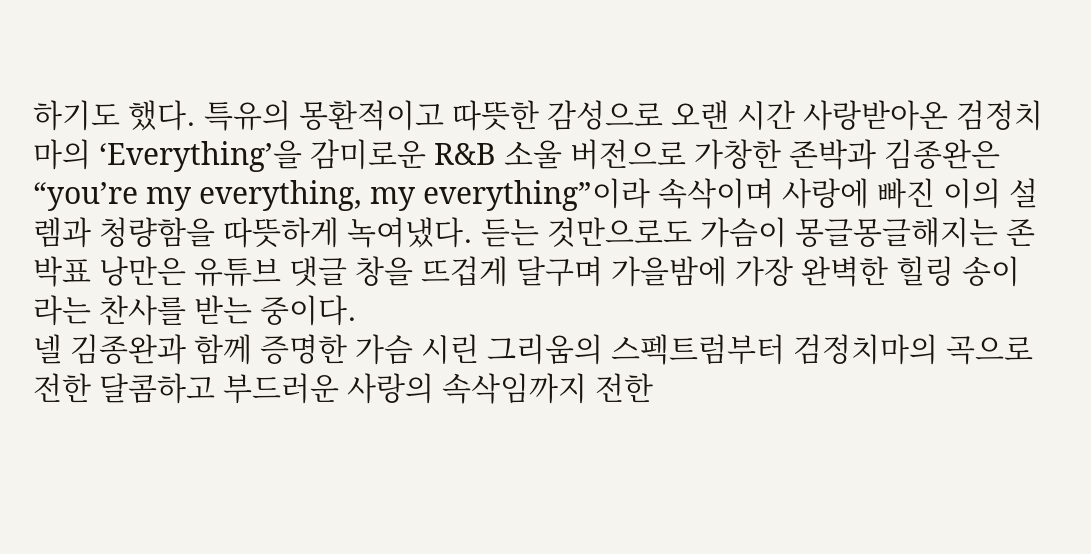하기도 했다. 특유의 몽환적이고 따뜻한 감성으로 오랜 시간 사랑받아온 검정치마의 ‘Everything’을 감미로운 R&B 소울 버전으로 가창한 존박과 김종완은 “you’re my everything, my everything”이라 속삭이며 사랑에 빠진 이의 설렘과 청량함을 따뜻하게 녹여냈다. 듣는 것만으로도 가슴이 몽글몽글해지는 존박표 낭만은 유튜브 댓글 창을 뜨겁게 달구며 가을밤에 가장 완벽한 힐링 송이라는 찬사를 받는 중이다.
넬 김종완과 함께 증명한 가슴 시린 그리움의 스펙트럼부터 검정치마의 곡으로 전한 달콤하고 부드러운 사랑의 속삭임까지 전한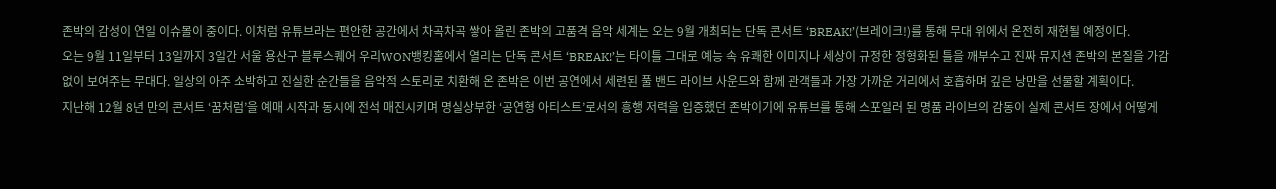존박의 감성이 연일 이슈몰이 중이다. 이처럼 유튜브라는 편안한 공간에서 차곡차곡 쌓아 올린 존박의 고품격 음악 세계는 오는 9월 개최되는 단독 콘서트 ‘BREAK!’(브레이크!)를 통해 무대 위에서 온전히 재현될 예정이다.
오는 9월 11일부터 13일까지 3일간 서울 용산구 블루스퀘어 우리WON뱅킹홀에서 열리는 단독 콘서트 ‘BREAK!’는 타이틀 그대로 예능 속 유쾌한 이미지나 세상이 규정한 정형화된 틀을 깨부수고 진짜 뮤지션 존박의 본질을 가감 없이 보여주는 무대다. 일상의 아주 소박하고 진실한 순간들을 음악적 스토리로 치환해 온 존박은 이번 공연에서 세련된 풀 밴드 라이브 사운드와 함께 관객들과 가장 가까운 거리에서 호흡하며 깊은 낭만을 선물할 계획이다.
지난해 12월 8년 만의 콘서트 ‘꿈처럼’을 예매 시작과 동시에 전석 매진시키며 명실상부한 ‘공연형 아티스트’로서의 흥행 저력을 입증했던 존박이기에 유튜브를 통해 스포일러 된 명품 라이브의 감동이 실제 콘서트 장에서 어떻게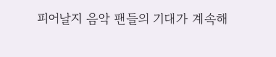피어날지 음악 팬들의 기대가 계속해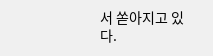서 쏟아지고 있다.